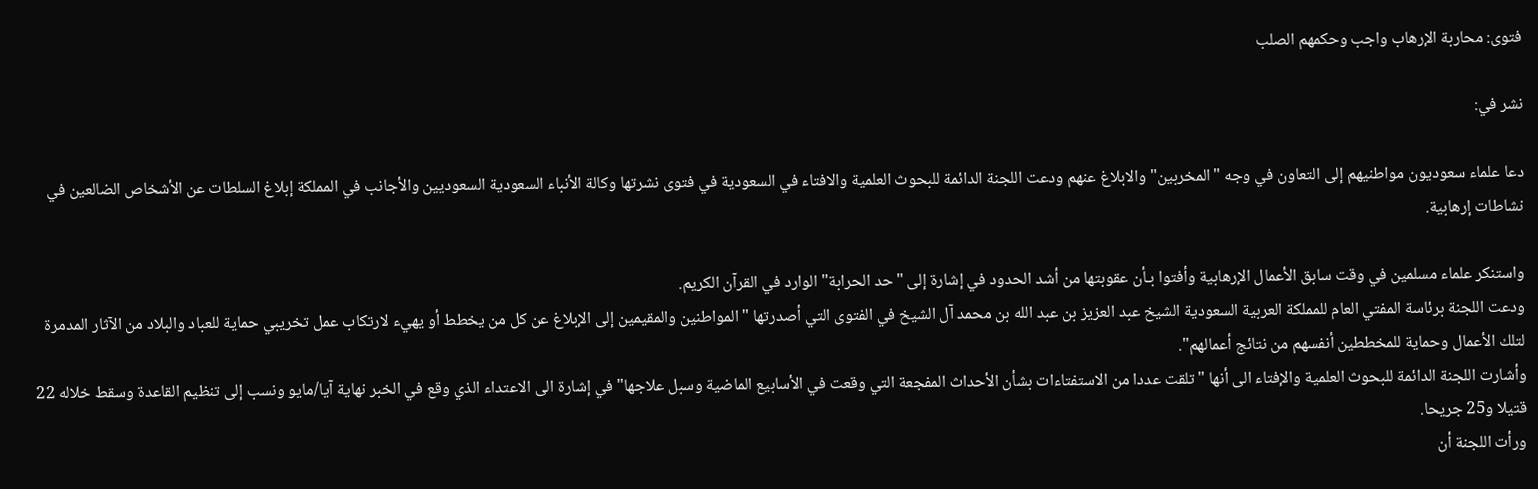فتوى: محاربة الإرهاب واجب وحكمهم الصلب

نشر في:

دعا علماء سعوديون مواطنيهم إلى التعاون في وجه "المخربين" والابلاغ عنهم ودعت اللجنة الدائمة للبحوث العلمية والافتاء في السعودية في فتوى نشرتها وكالة الأنباء السعودية السعوديين والأجانب في المملكة إبلاغ السلطات عن الأشخاص الضالعين في نشاطات إرهابية.

واستنكر علماء مسلمين في وقت سابق الأعمال الإرهابية وأفتوا بـأن عقوبتها من أشد الحدود في إشارة إلى "حد الحرابة" الوارد في القرآن الكريم.
ودعت اللجنة برئاسة المفتي العام للمملكة العربية السعودية الشيخ عبد العزيز بن عبد الله بن محمد آل الشيخ في الفتوى التي أصدرتها "المواطنين والمقيمين إلى الإبلاغ عن كل من يخطط أو يهيء لارتكاب عمل تخريبي حماية للعباد والبلاد من الآثار المدمرة لتلك الأعمال وحماية للمخططين أنفسهم من نتائج أعمالهم".
وأشارت اللجنة الدائمة للبحوث العلمية والإفتاء الى أنها "تلقت عددا من الاستفتاءات بشأن الأحداث المفجعة التي وقعت في الأسابيع الماضية وسبل علاجها" في إشارة الى الاعتداء الذي وقع في الخبر نهاية آيا/مايو ونسب إلى تنظيم القاعدة وسقط خلاله 22 قتيلا و25 جريحا.
ورأت اللجنة أن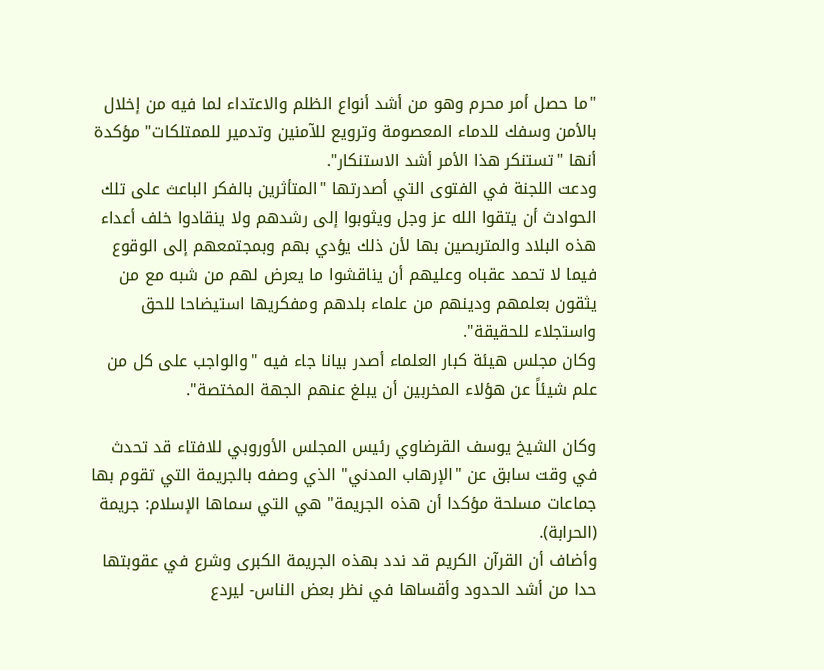"ما حصل أمر محرم وهو من أشد أنواع الظلم والاعتداء لما فيه من إخلال بالأمن وسفك للدماء المعصومة وترويع للآمنين وتدمير للممتلكات" مؤكدة أنها "تستنكر هذا الأمر أشد الاستنكار".
ودعت اللجنة في الفتوى التي أصدرتها "المتأثرين بالفكر الباعث على تلك الحوادث أن يتقوا الله عز وجل ويثوبوا إلى رشدهم ولا ينقادوا خلف أعداء هذه البلاد والمتربصين بها لأن ذلك يؤدي بهم وبمجتمعهم إلى الوقوع فيما لا تحمد عقباه وعليهم أن يناقشوا ما يعرض لهم من شبه مع من يثقون بعلمهم ودينهم من علماء بلدهم ومفكريها استيضاحا للحق واستجلاء للحقيقة".
وكان مجلس هيئة كبار العلماء أصدر بيانا جاء فيه "والواجب على كل من علم شيئاً عن هؤلاء المخربين أن يبلغ عنهم الجهة المختصة".

وكان الشيخ يوسف القرضاوي رئيس المجلس الأوروبي للافتاء قد تحدث في وقت سابق عن "الإرهاب المدني" الذي وصفه بالجريمة التي تقوم بها جماعات مسلحة مؤكدا أن هذه الجريمة" هي التي سماها الإسلام: جريمة (الحرابة).
وأضاف أن القرآن الكريم قد ندد بهذه الجريمة الكبرى وشرع في عقوبتها حدا من أشد الحدود وأقساها في نظر بعض الناس- ليردع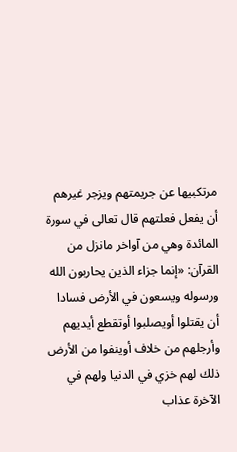مرتكبيها عن جريمتهم ويزجر غيرهم أن يفعل فعلتهم قال تعالى في سورة المائدة وهي من آواخر مانزل من القرآن: «إنما جزاء الذين يحاربون الله ورسوله ويسعون في الأرض فسادا أن يقتلوا أويصلبوا أوتقطع أيديهم وأرجلهم من خلاف أوينفوا من الأرض ذلك لهم خزي في الدنيا ولهم في الآخرة عذاب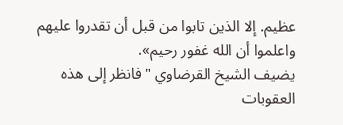عظيم. إلا الذين تابوا من قبل أن تقدروا عليهم واعلموا أن الله غفور رحيم».
يضيف الشيخ القرضاوي "فانظر إلى هذه العقوبات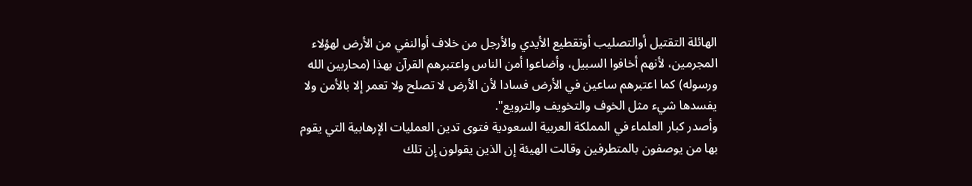الهائلة التقتيل أوالتصليب أوتقطيع الأيدي والأرجل من خلاف أوالنفي من الأرض لهؤلاء المجرمين، لأنهم أخافوا السبيل، وأضاعوا أمن الناس واعتبرهم القرآن بهذا (محاربين الله ورسوله) كما اعتبرهم ساعين في الأرض فسادا لأن الأرض لا تصلح ولا تعمر إلا بالأمن ولا يفسدها شيء مثل الخوف والتخويف والترويع".
وأصدر كبار العلماء في المملكة العربية السعودية فتوى تدين العمليات الإرهابية التي يقوم بها من يوصفون بالمتطرفين وقالت الهيئة إن الذين يقولون إن تلك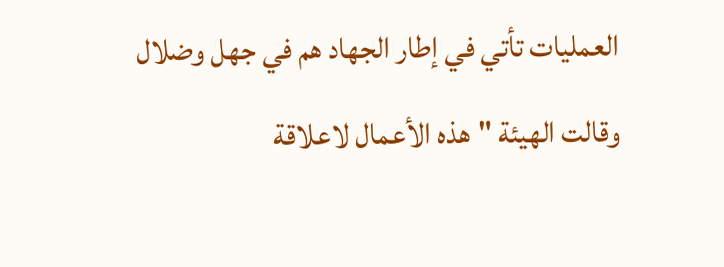العمليات تأتي في إطار الجهاد هم في جهل وضلال وقالت الهيئة "هذه الأعمال لاعلاقة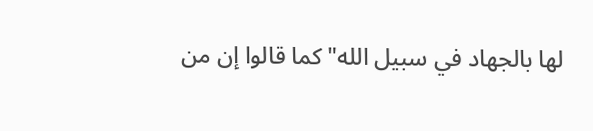لها بالجهاد في سبيل الله" كما قالوا إن من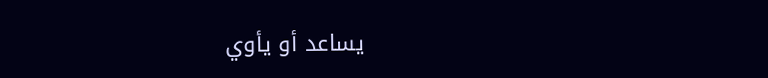يساعد أو يأوي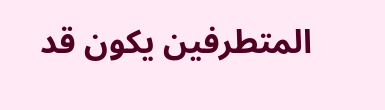المتطرفين يكون قد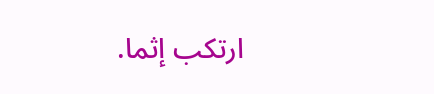ارتكب إثما.